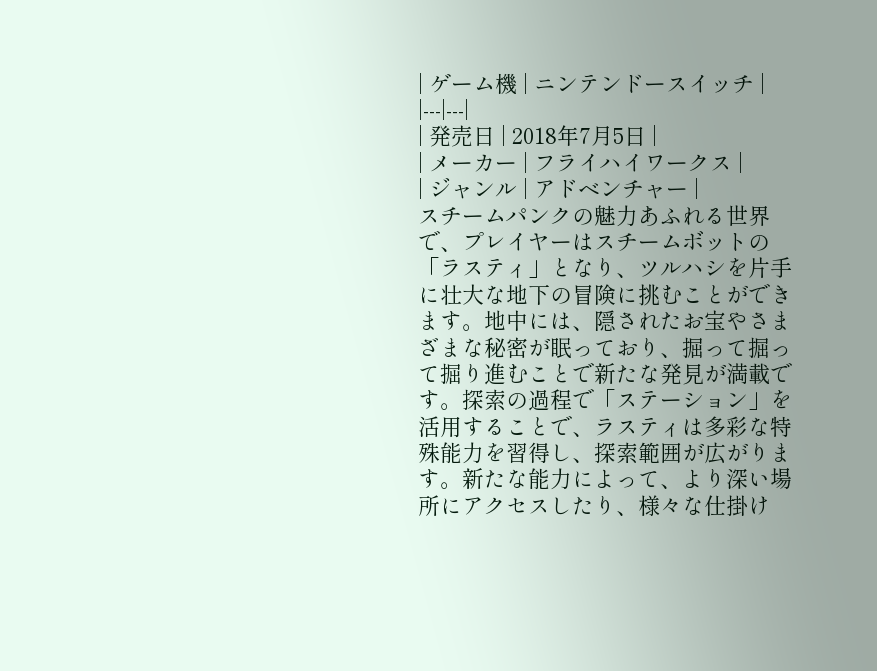| ゲーム機 | ニンテンドースイッチ |
|---|---|
| 発売日 | 2018年7月5日 |
| メーカー | フライハイワークス |
| ジャンル | アドベンチャー |
スチームパンクの魅力あふれる世界で、プレイヤーはスチームボットの「ラスティ」となり、ツルハシを片手に壮大な地下の冒険に挑むことができます。地中には、隠されたお宝やさまざまな秘密が眠っており、掘って掘って掘り進むことで新たな発見が満載です。探索の過程で「ステーション」を活用することで、ラスティは多彩な特殊能力を習得し、探索範囲が広がります。新たな能力によって、より深い場所にアクセスしたり、様々な仕掛け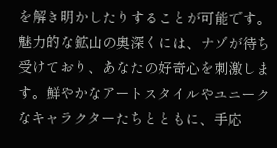を解き明かしたりすることが可能です。魅力的な鉱山の奥深くには、ナゾが待ち受けており、あなたの好奇心を刺激します。鮮やかなアートスタイルやユニークなキャラクターたちとともに、手応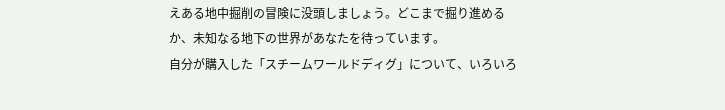えある地中掘削の冒険に没頭しましょう。どこまで掘り進めるか、未知なる地下の世界があなたを待っています。
自分が購入した「スチームワールドディグ」について、いろいろ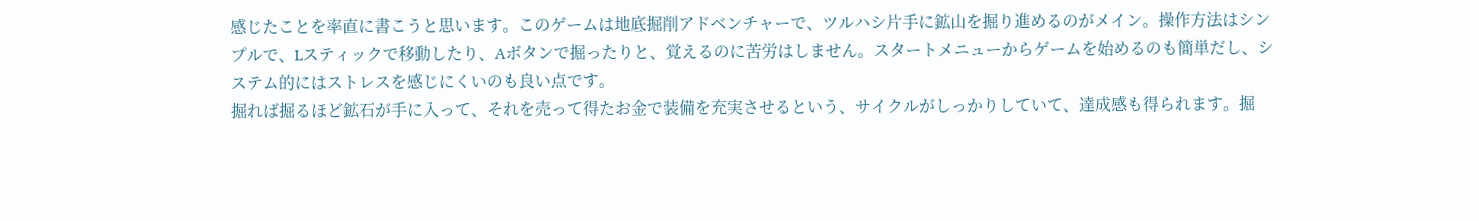感じたことを率直に書こうと思います。このゲームは地底掘削アドベンチャーで、ツルハシ片手に鉱山を掘り進めるのがメイン。操作方法はシンプルで、Lスティックで移動したり、Aボタンで掘ったりと、覚えるのに苦労はしません。スタートメニューからゲームを始めるのも簡単だし、システム的にはストレスを感じにくいのも良い点です。
掘れば掘るほど鉱石が手に入って、それを売って得たお金で装備を充実させるという、サイクルがしっかりしていて、達成感も得られます。掘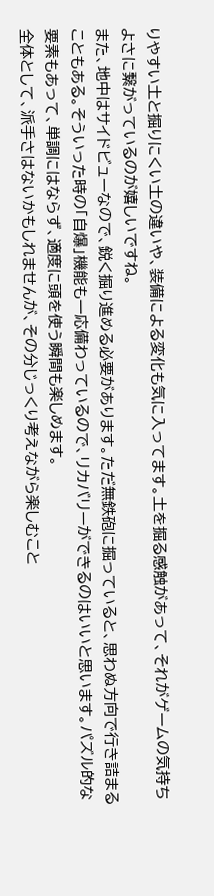りやすい土と掘りにくい土の違いや、装備による変化も気に入ってます。土を掘る感触があって、それがゲームの気持ちよさに繋がっているのが嬉しいですね。
また、地中はサイドビューなので、鋭く掘り進める必要があります。ただ無鉄砲に掘っていると、思わぬ方向で行き詰まることもある。そういった時の「自爆」機能も一応備わっているので、リカバリーができるのはいいと思います。パズル的な要素もあって、単調にはならず、適度に頭を使う瞬間も楽しめます。
全体として、派手さはないかもしれませんが、その分じっくり考えながら楽しむこと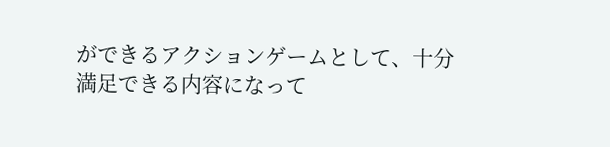ができるアクションゲームとして、十分満足できる内容になって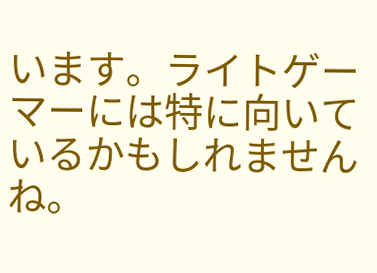います。ライトゲーマーには特に向いているかもしれませんね。